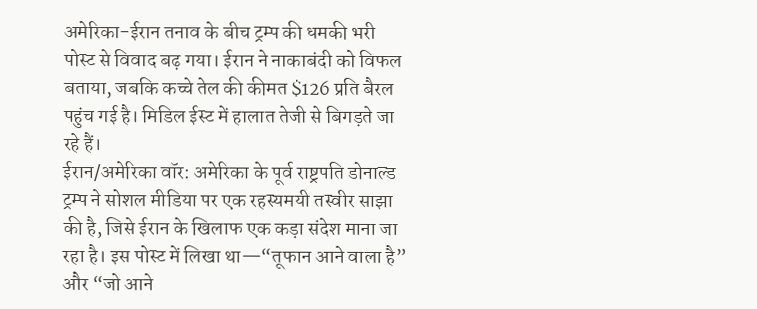अमेरिका-ईरान तनाव के बीच ट्रम्प की धमकी भरी पोस्ट से विवाद बढ़ गया। ईरान ने नाकाबंदी को विफल बताया, जबकि कच्चे तेल की कीमत $126 प्रति बैरल पहुंच गई है। मिडिल ईस्ट में हालात तेजी से बिगड़ते जा रहे हैं।
ईरान/अमेरिका वॉर: अमेरिका के पूर्व राष्ट्रपति डोनाल्ड ट्रम्प ने सोशल मीडिया पर एक रहस्यमयी तस्वीर साझा की है, जिसे ईरान के खिलाफ एक कड़ा संदेश माना जा रहा है। इस पोस्ट में लिखा था—“तूफान आने वाला है” और “जो आने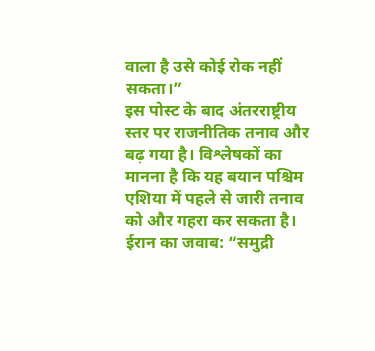वाला है उसे कोई रोक नहीं सकता।”
इस पोस्ट के बाद अंतरराष्ट्रीय स्तर पर राजनीतिक तनाव और बढ़ गया है। विश्लेषकों का मानना है कि यह बयान पश्चिम एशिया में पहले से जारी तनाव को और गहरा कर सकता है।
ईरान का जवाब: “समुद्री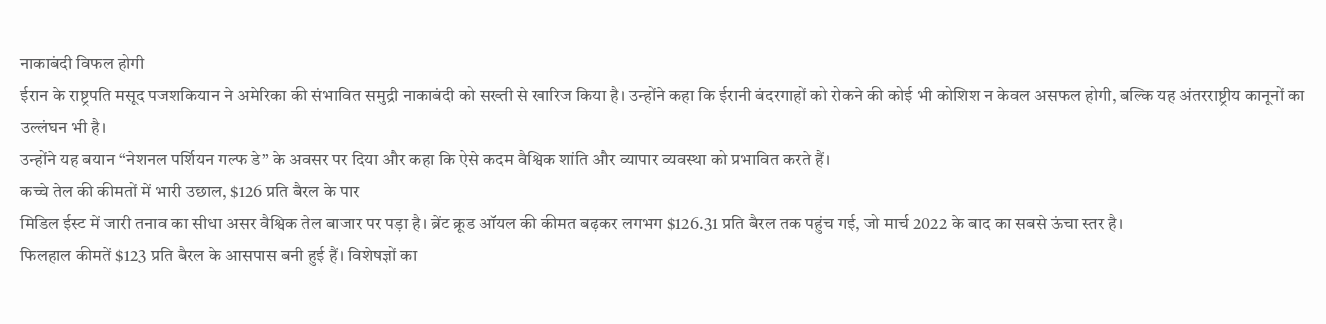नाकाबंदी विफल होगी
ईरान के राष्ट्रपति मसूद पजशकियान ने अमेरिका की संभावित समुद्री नाकाबंदी को सख्ती से खारिज किया है। उन्होंने कहा कि ईरानी बंदरगाहों को रोकने की कोई भी कोशिश न केवल असफल होगी, बल्कि यह अंतरराष्ट्रीय कानूनों का उल्लंघन भी है।
उन्होंने यह बयान “नेशनल पर्शियन गल्फ डे” के अवसर पर दिया और कहा कि ऐसे कदम वैश्विक शांति और व्यापार व्यवस्था को प्रभावित करते हैं।
कच्चे तेल की कीमतों में भारी उछाल, $126 प्रति बैरल के पार
मिडिल ईस्ट में जारी तनाव का सीधा असर वैश्विक तेल बाजार पर पड़ा है। ब्रेंट क्रूड ऑयल की कीमत बढ़कर लगभग $126.31 प्रति बैरल तक पहुंच गई, जो मार्च 2022 के बाद का सबसे ऊंचा स्तर है।
फिलहाल कीमतें $123 प्रति बैरल के आसपास बनी हुई हैं। विशेषज्ञों का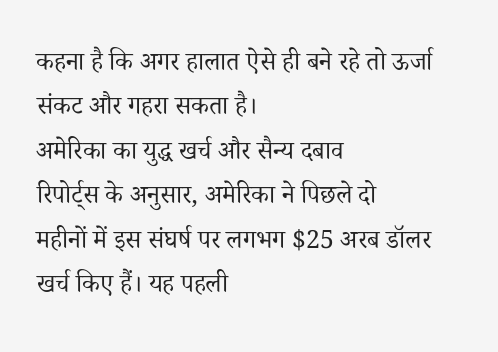कहना है कि अगर हालात ऐसे ही बने रहे तो ऊर्जा संकट और गहरा सकता है।
अमेरिका का युद्ध खर्च और सैन्य दबाव
रिपोर्ट्स के अनुसार, अमेरिका ने पिछले दो महीनों में इस संघर्ष पर लगभग $25 अरब डॉलर खर्च किए हैं। यह पहली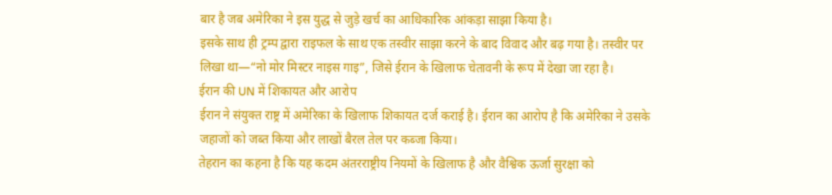बार है जब अमेरिका ने इस युद्ध से जुड़े खर्च का आधिकारिक आंकड़ा साझा किया है।
इसके साथ ही ट्रम्प द्वारा राइफल के साथ एक तस्वीर साझा करने के बाद विवाद और बढ़ गया है। तस्वीर पर लिखा था—“नो मोर मिस्टर नाइस गाइ”, जिसे ईरान के खिलाफ चेतावनी के रूप में देखा जा रहा है।
ईरान की UN में शिकायत और आरोप
ईरान ने संयुक्त राष्ट्र में अमेरिका के खिलाफ शिकायत दर्ज कराई है। ईरान का आरोप है कि अमेरिका ने उसके जहाजों को जब्त किया और लाखों बैरल तेल पर कब्जा किया।
तेहरान का कहना है कि यह कदम अंतरराष्ट्रीय नियमों के खिलाफ है और वैश्विक ऊर्जा सुरक्षा को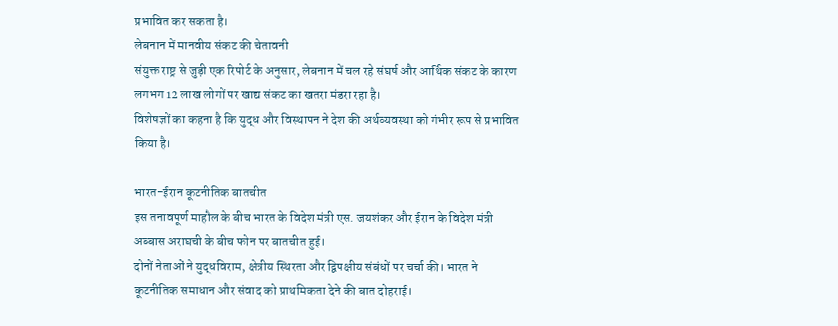प्रभावित कर सकता है।
लेबनान में मानवीय संकट की चेतावनी
संयुक्त राष्ट्र से जुड़ी एक रिपोर्ट के अनुसार, लेबनान में चल रहे संघर्ष और आर्थिक संकट के कारण लगभग 12 लाख लोगों पर खाद्य संकट का खतरा मंडरा रहा है।
विशेषज्ञों का कहना है कि युद्ध और विस्थापन ने देश की अर्थव्यवस्था को गंभीर रूप से प्रभावित किया है।

भारत-ईरान कूटनीतिक बातचीत
इस तनावपूर्ण माहौल के बीच भारत के विदेश मंत्री एस. जयशंकर और ईरान के विदेश मंत्री अब्बास अराघची के बीच फोन पर बातचीत हुई।
दोनों नेताओं ने युद्धविराम, क्षेत्रीय स्थिरता और द्विपक्षीय संबंधों पर चर्चा की। भारत ने कूटनीतिक समाधान और संवाद को प्राथमिकता देने की बात दोहराई।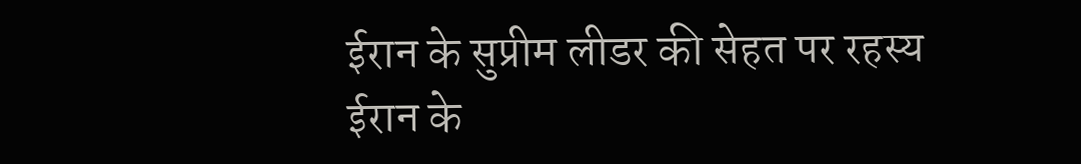ईरान के सुप्रीम लीडर की सेहत पर रहस्य
ईरान के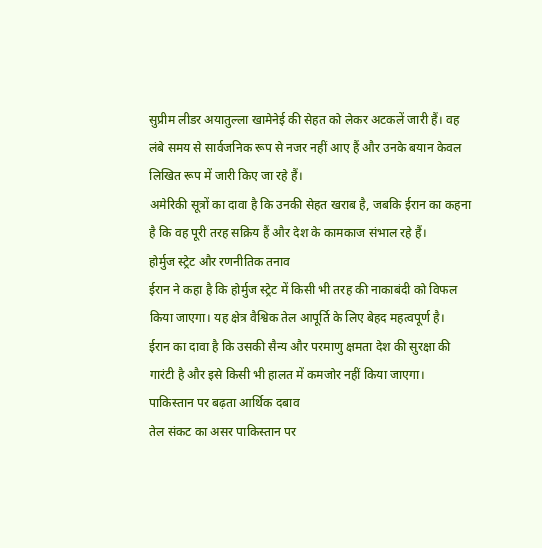सुप्रीम लीडर अयातुल्ला खामेनेई की सेहत को लेकर अटकलें जारी हैं। वह लंबे समय से सार्वजनिक रूप से नजर नहीं आए हैं और उनके बयान केवल लिखित रूप में जारी किए जा रहे हैं।
अमेरिकी सूत्रों का दावा है कि उनकी सेहत खराब है, जबकि ईरान का कहना है कि वह पूरी तरह सक्रिय हैं और देश के कामकाज संभाल रहे हैं।
होर्मुज स्ट्रेट और रणनीतिक तनाव
ईरान ने कहा है कि होर्मुज स्ट्रेट में किसी भी तरह की नाकाबंदी को विफल किया जाएगा। यह क्षेत्र वैश्विक तेल आपूर्ति के लिए बेहद महत्वपूर्ण है।
ईरान का दावा है कि उसकी सैन्य और परमाणु क्षमता देश की सुरक्षा की गारंटी है और इसे किसी भी हालत में कमजोर नहीं किया जाएगा।
पाकिस्तान पर बढ़ता आर्थिक दबाव
तेल संकट का असर पाकिस्तान पर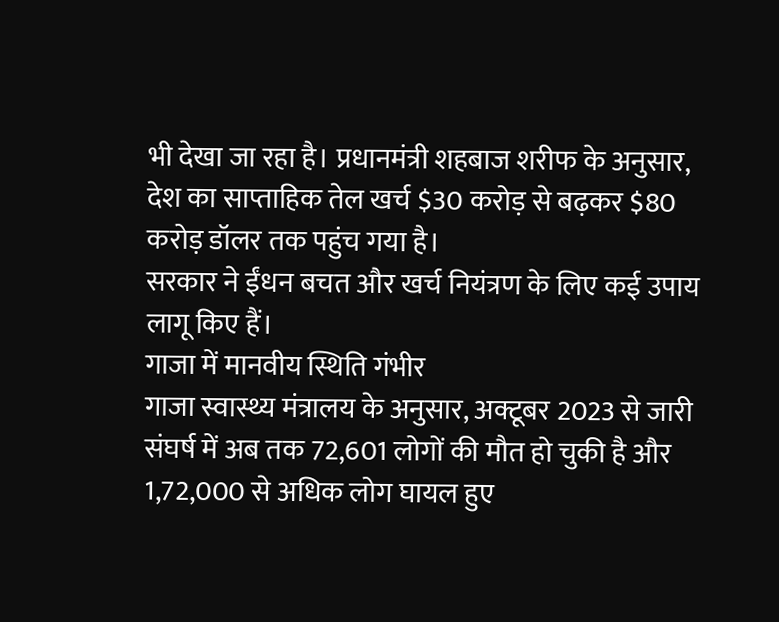भी देखा जा रहा है। प्रधानमंत्री शहबाज शरीफ के अनुसार, देश का साप्ताहिक तेल खर्च $30 करोड़ से बढ़कर $80 करोड़ डॉलर तक पहुंच गया है।
सरकार ने ईंधन बचत और खर्च नियंत्रण के लिए कई उपाय लागू किए हैं।
गाजा में मानवीय स्थिति गंभीर
गाजा स्वास्थ्य मंत्रालय के अनुसार, अक्टूबर 2023 से जारी संघर्ष में अब तक 72,601 लोगों की मौत हो चुकी है और 1,72,000 से अधिक लोग घायल हुए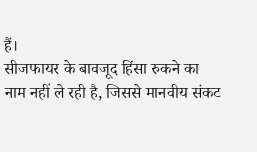हैं।
सीजफायर के बावजूद हिंसा रुकने का नाम नहीं ले रही है, जिससे मानवीय संकट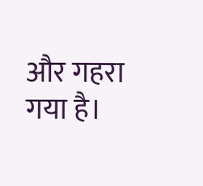और गहरा गया है।